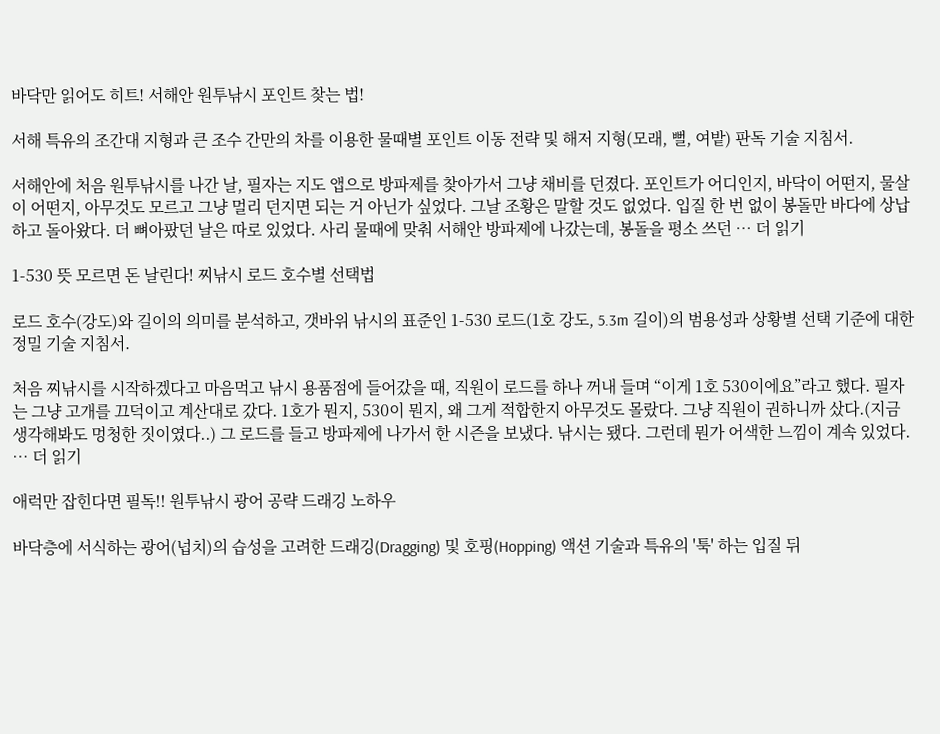바닥만 읽어도 히트! 서해안 원투낚시 포인트 찾는 법!

서해 특유의 조간대 지형과 큰 조수 간만의 차를 이용한 물때별 포인트 이동 전략 및 해저 지형(모래, 뻘, 여밭) 판독 기술 지침서.

서해안에 처음 원투낚시를 나간 날, 필자는 지도 앱으로 방파제를 찾아가서 그냥 채비를 던졌다. 포인트가 어디인지, 바닥이 어떤지, 물살이 어떤지, 아무것도 모르고 그냥 멀리 던지면 되는 거 아닌가 싶었다. 그날 조황은 말할 것도 없었다. 입질 한 번 없이 봉돌만 바다에 상납하고 돌아왔다. 더 뼈아팠던 날은 따로 있었다. 사리 물때에 맞춰 서해안 방파제에 나갔는데, 봉돌을 평소 쓰던 … 더 읽기

1-530 뜻 모르면 돈 날린다! 찌낚시 로드 호수별 선택법

로드 호수(강도)와 길이의 의미를 분석하고, 갯바위 낚시의 표준인 1-530 로드(1호 강도, 5.3m 길이)의 범용성과 상황별 선택 기준에 대한 정밀 기술 지침서.

처음 찌낚시를 시작하겠다고 마음먹고 낚시 용품점에 들어갔을 때, 직원이 로드를 하나 꺼내 들며 “이게 1호 530이에요”라고 했다. 필자는 그냥 고개를 끄덕이고 계산대로 갔다. 1호가 뭔지, 530이 뭔지, 왜 그게 적합한지 아무것도 몰랐다. 그냥 직원이 권하니까 샀다.(지금 생각해봐도 멍청한 짓이였다..) 그 로드를 들고 방파제에 나가서 한 시즌을 보냈다. 낚시는 됐다. 그런데 뭔가 어색한 느낌이 계속 있었다. … 더 읽기

애럭만 잡힌다면 필독!! 원투낚시 광어 공략 드래깅 노하우

바닥층에 서식하는 광어(넙치)의 습성을 고려한 드래깅(Dragging) 및 호핑(Hopping) 액션 기술과 특유의 '툭' 하는 입질 뒤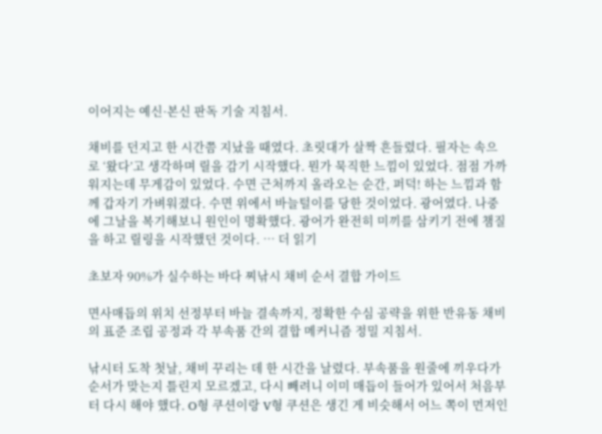이어지는 예신·본신 판독 기술 지침서.

채비를 던지고 한 시간쯤 지났을 때였다. 초릿대가 살짝 흔들렸다. 필자는 속으로 ‘왔다’고 생각하며 릴을 감기 시작했다. 뭔가 묵직한 느낌이 있었다. 점점 가까워지는데 무게감이 있었다. 수면 근처까지 올라오는 순간, 퍼덕! 하는 느낌과 함께 갑자기 가벼워졌다. 수면 위에서 바늘털이를 당한 것이었다. 광어였다. 나중에 그날을 복기해보니 원인이 명확했다. 광어가 완전히 미끼를 삼키기 전에 챔질을 하고 릴링을 시작했던 것이다. … 더 읽기

초보자 90%가 실수하는 바다 찌낚시 채비 순서 결합 가이드

면사매듭의 위치 선정부터 바늘 결속까지, 정확한 수심 공략을 위한 반유동 채비의 표준 조립 공정과 각 부속품 간의 결합 메커니즘 정밀 지침서.

낚시터 도착 첫날, 채비 꾸리는 데 한 시간을 날렸다. 부속품을 원줄에 끼우다가 순서가 맞는지 틀린지 모르겠고, 다시 빼려니 이미 매듭이 들어가 있어서 처음부터 다시 해야 했다. O형 쿠션이랑 V형 쿠션은 생긴 게 비슷해서 어느 쪽이 먼저인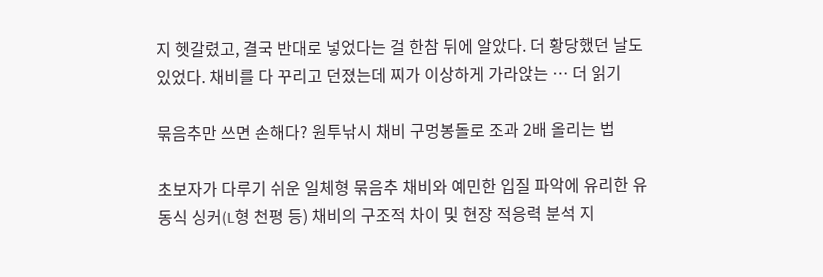지 헷갈렸고, 결국 반대로 넣었다는 걸 한참 뒤에 알았다. 더 황당했던 날도 있었다. 채비를 다 꾸리고 던졌는데 찌가 이상하게 가라앉는 … 더 읽기

묶음추만 쓰면 손해다? 원투낚시 채비 구멍봉돌로 조과 2배 올리는 법

초보자가 다루기 쉬운 일체형 묶음추 채비와 예민한 입질 파악에 유리한 유동식 싱커(L형 천평 등) 채비의 구조적 차이 및 현장 적응력 분석 지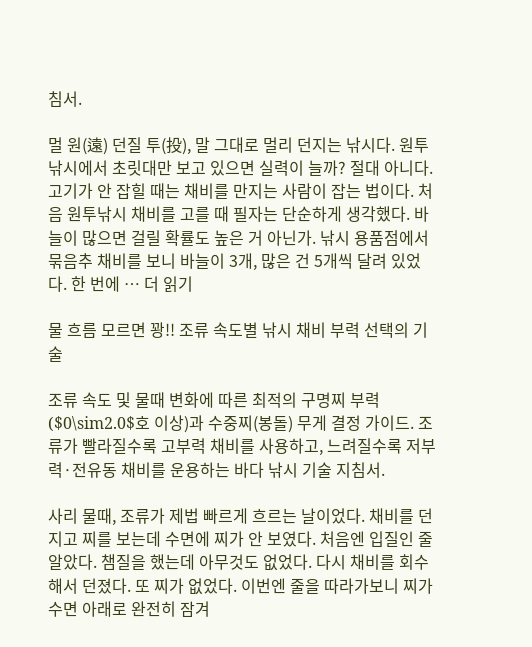침서.

멀 원(遠) 던질 투(投), 말 그대로 멀리 던지는 낚시다. 원투낚시에서 초릿대만 보고 있으면 실력이 늘까? 절대 아니다. 고기가 안 잡힐 때는 채비를 만지는 사람이 잡는 법이다. 처음 원투낚시 채비를 고를 때 필자는 단순하게 생각했다. 바늘이 많으면 걸릴 확률도 높은 거 아닌가. 낚시 용품점에서 묶음추 채비를 보니 바늘이 3개, 많은 건 5개씩 달려 있었다. 한 번에 … 더 읽기

물 흐름 모르면 꽝!! 조류 속도별 낚시 채비 부력 선택의 기술

조류 속도 및 물때 변화에 따른 최적의 구명찌 부력($0\sim2.0$호 이상)과 수중찌(봉돌) 무게 결정 가이드. 조류가 빨라질수록 고부력 채비를 사용하고, 느려질수록 저부력·전유동 채비를 운용하는 바다 낚시 기술 지침서.

사리 물때, 조류가 제법 빠르게 흐르는 날이었다. 채비를 던지고 찌를 보는데 수면에 찌가 안 보였다. 처음엔 입질인 줄 알았다. 챔질을 했는데 아무것도 없었다. 다시 채비를 회수해서 던졌다. 또 찌가 없었다. 이번엔 줄을 따라가보니 찌가 수면 아래로 완전히 잠겨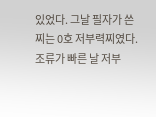있었다. 그날 필자가 쓴 찌는 0호 저부력찌였다. 조류가 빠른 날 저부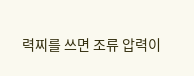력찌를 쓰면 조류 압력이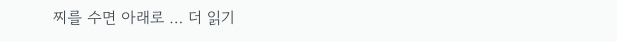찌를 수면 아래로 … 더 읽기